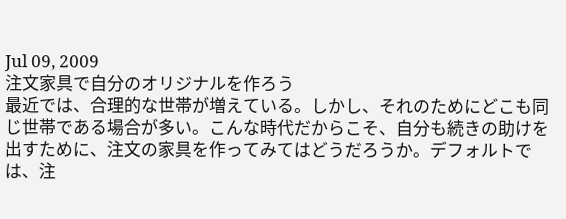Jul 09, 2009
注文家具で自分のオリジナルを作ろう
最近では、合理的な世帯が増えている。しかし、それのためにどこも同じ世帯である場合が多い。こんな時代だからこそ、自分も続きの助けを出すために、注文の家具を作ってみてはどうだろうか。デフォルトでは、注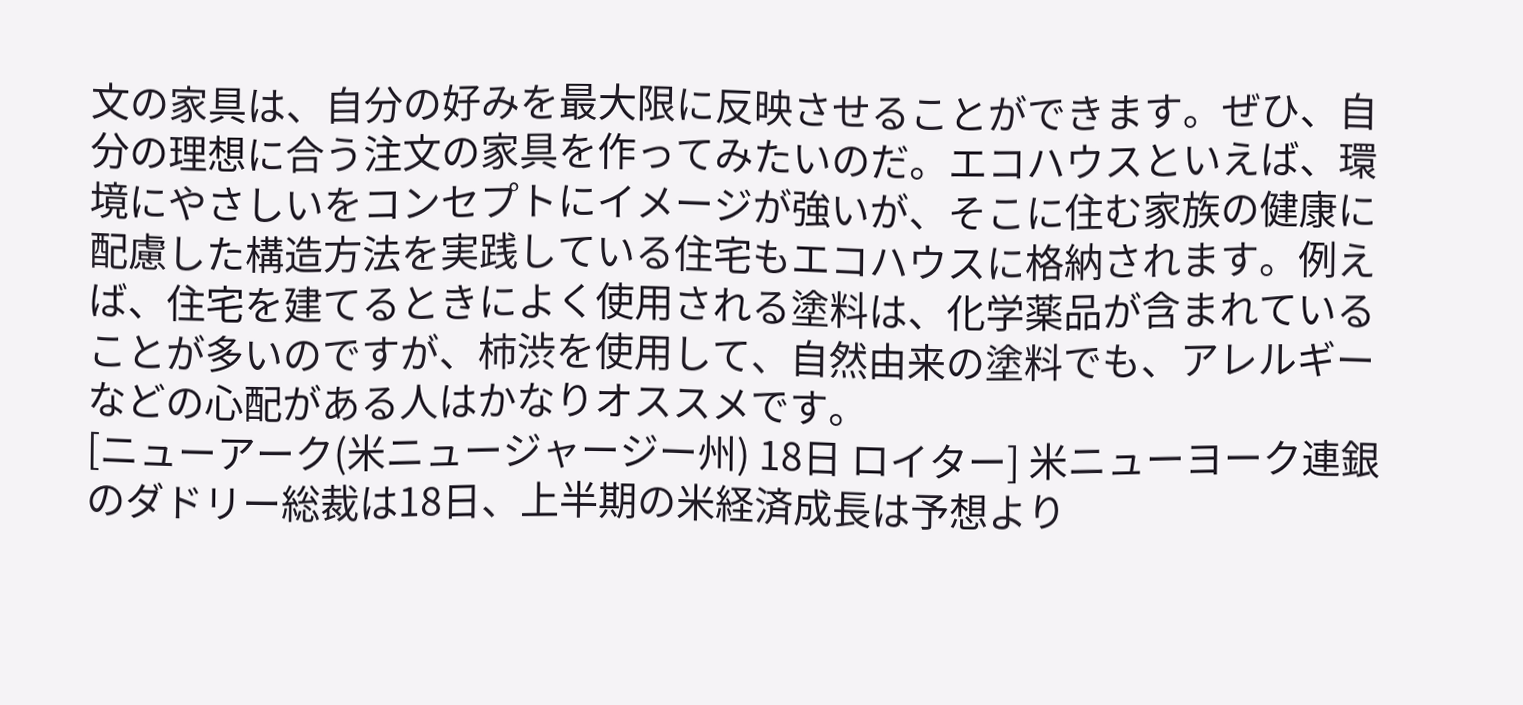文の家具は、自分の好みを最大限に反映させることができます。ぜひ、自分の理想に合う注文の家具を作ってみたいのだ。エコハウスといえば、環境にやさしいをコンセプトにイメージが強いが、そこに住む家族の健康に配慮した構造方法を実践している住宅もエコハウスに格納されます。例えば、住宅を建てるときによく使用される塗料は、化学薬品が含まれていることが多いのですが、柿渋を使用して、自然由来の塗料でも、アレルギーなどの心配がある人はかなりオススメです。
[ニューアーク(米ニュージャージー州) 18日 ロイター] 米ニューヨーク連銀のダドリー総裁は18日、上半期の米経済成長は予想より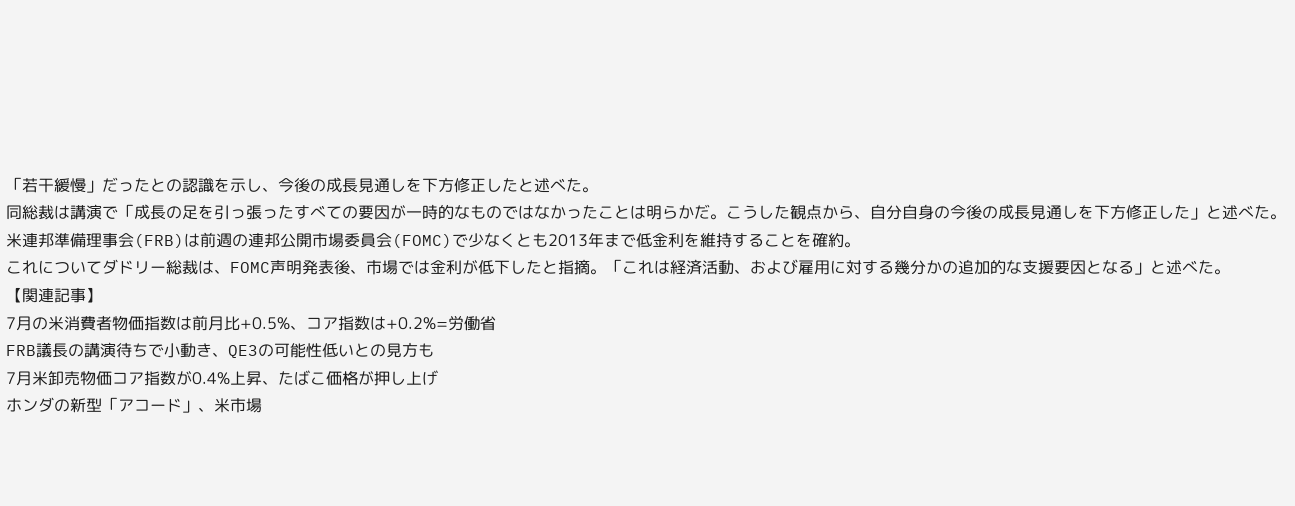「若干緩慢」だったとの認識を示し、今後の成長見通しを下方修正したと述べた。
同総裁は講演で「成長の足を引っ張ったすべての要因が一時的なものではなかったことは明らかだ。こうした観点から、自分自身の今後の成長見通しを下方修正した」と述べた。
米連邦準備理事会(FRB)は前週の連邦公開市場委員会(FOMC)で少なくとも2013年まで低金利を維持することを確約。
これについてダドリー総裁は、FOMC声明発表後、市場では金利が低下したと指摘。「これは経済活動、および雇用に対する幾分かの追加的な支援要因となる」と述べた。
【関連記事】
7月の米消費者物価指数は前月比+0.5%、コア指数は+0.2%=労働省
FRB議長の講演待ちで小動き、QE3の可能性低いとの見方も
7月米卸売物価コア指数が0.4%上昇、たばこ価格が押し上げ
ホンダの新型「アコード」、米市場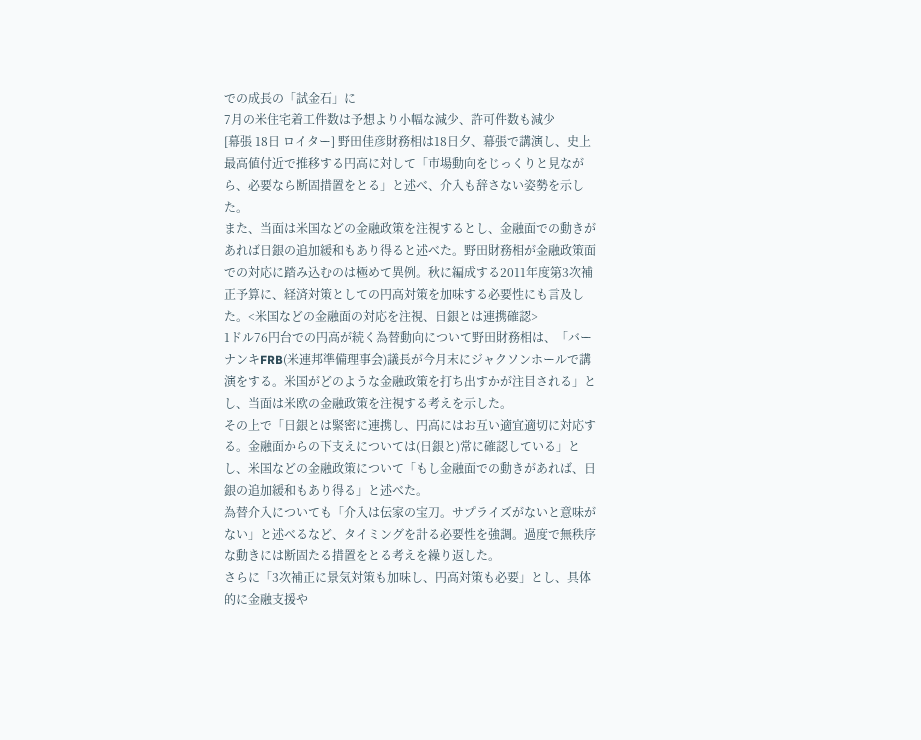での成長の「試金石」に
7月の米住宅着工件数は予想より小幅な減少、許可件数も減少
[幕張 18日 ロイター] 野田佳彦財務相は18日夕、幕張で講演し、史上最高値付近で推移する円高に対して「市場動向をじっくりと見ながら、必要なら断固措置をとる」と述べ、介入も辞さない姿勢を示した。
また、当面は米国などの金融政策を注視するとし、金融面での動きがあれば日銀の追加緩和もあり得ると述べた。野田財務相が金融政策面での対応に踏み込むのは極めて異例。秋に編成する2011年度第3次補正予算に、経済対策としての円高対策を加味する必要性にも言及した。<米国などの金融面の対応を注視、日銀とは連携確認>
1ドル76円台での円高が続く為替動向について野田財務相は、「バーナンキFRB(米連邦準備理事会)議長が今月末にジャクソンホールで講演をする。米国がどのような金融政策を打ち出すかが注目される」とし、当面は米欧の金融政策を注視する考えを示した。
その上で「日銀とは緊密に連携し、円高にはお互い適宜適切に対応する。金融面からの下支えについては(日銀と)常に確認している」とし、米国などの金融政策について「もし金融面での動きがあれば、日銀の追加緩和もあり得る」と述べた。
為替介入についても「介入は伝家の宝刀。サプライズがないと意味がない」と述べるなど、タイミングを計る必要性を強調。過度で無秩序な動きには断固たる措置をとる考えを繰り返した。
さらに「3次補正に景気対策も加味し、円高対策も必要」とし、具体的に金融支援や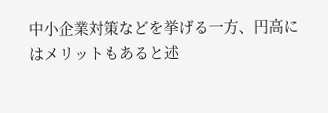中小企業対策などを挙げる一方、円高にはメリットもあると述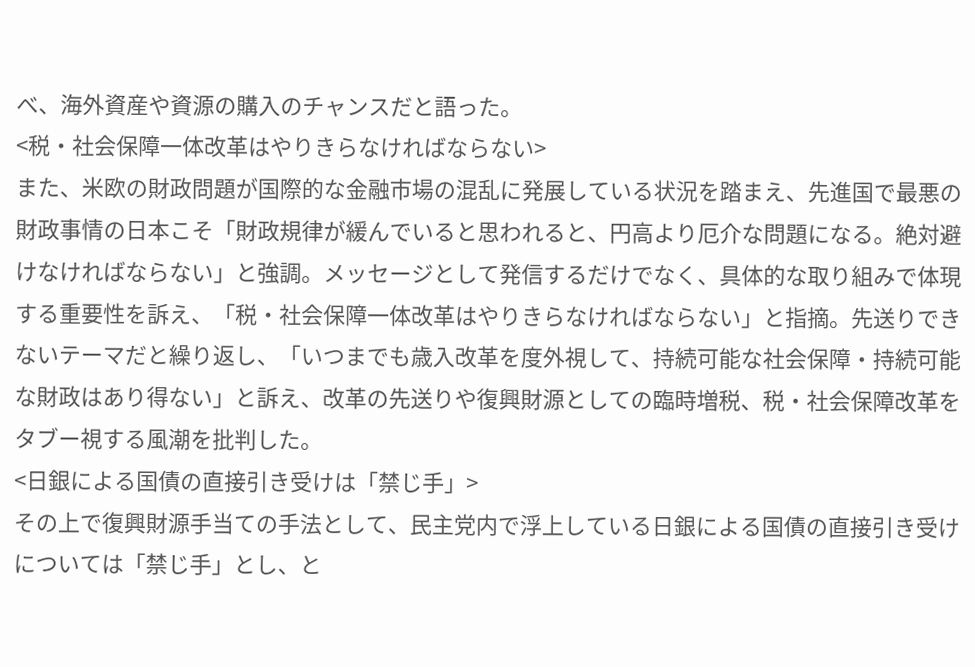べ、海外資産や資源の購入のチャンスだと語った。
<税・社会保障一体改革はやりきらなければならない>
また、米欧の財政問題が国際的な金融市場の混乱に発展している状況を踏まえ、先進国で最悪の財政事情の日本こそ「財政規律が緩んでいると思われると、円高より厄介な問題になる。絶対避けなければならない」と強調。メッセージとして発信するだけでなく、具体的な取り組みで体現する重要性を訴え、「税・社会保障一体改革はやりきらなければならない」と指摘。先送りできないテーマだと繰り返し、「いつまでも歳入改革を度外視して、持続可能な社会保障・持続可能な財政はあり得ない」と訴え、改革の先送りや復興財源としての臨時増税、税・社会保障改革をタブー視する風潮を批判した。
<日銀による国債の直接引き受けは「禁じ手」>
その上で復興財源手当ての手法として、民主党内で浮上している日銀による国債の直接引き受けについては「禁じ手」とし、と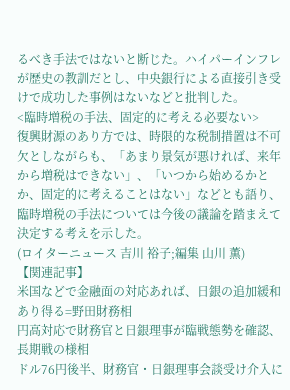るべき手法ではないと断じた。ハイパーインフレが歴史の教訓だとし、中央銀行による直接引き受けで成功した事例はないなどと批判した。
<臨時増税の手法、固定的に考える必要ない>
復興財源のあり方では、時限的な税制措置は不可欠としながらも、「あまり景気が悪ければ、来年から増税はできない」、「いつから始めるかとか、固定的に考えることはない」などとも語り、臨時増税の手法については今後の議論を踏まえて決定する考えを示した。
(ロイターニュース 吉川 裕子;編集 山川 薫)
【関連記事】
米国などで金融面の対応あれば、日銀の追加緩和あり得る=野田財務相
円高対応で財務官と日銀理事が臨戦態勢を確認、長期戦の様相
ドル76円後半、財務官・日銀理事会談受け介入に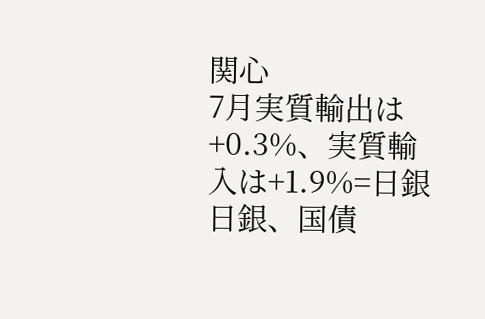関心
7月実質輸出は+0.3%、実質輸入は+1.9%=日銀
日銀、国債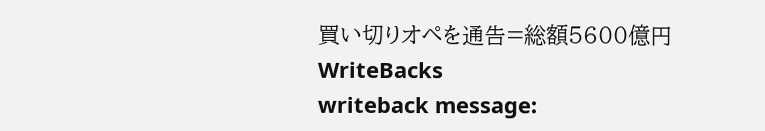買い切りオペを通告=総額5600億円
WriteBacks
writeback message: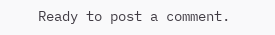Ready to post a comment.